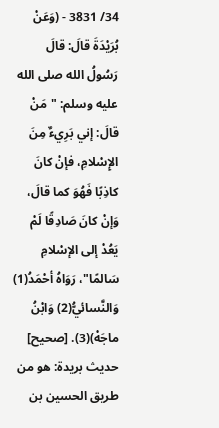34/ 3831 - (وَعَنْ بُرَيْدَةَ قالَ: قالَ رَسُولُ الله صلى الله عليه وسلم: "مَنْ قالَ: إني بَرِيءٌ مِنَ الإِسْلامِ، فإنْ كانَ كاذِبًا فَهُوَ كما قالَ، وَإنْ كانَ صَادِقًا لَمْ يَعُدْ إلى الإسْلامِ سَالمًا"، رَوَاهُ أحْمَدُ(1) وَالنَّسائيُّ(2) وَابْنُ ماجَهْ)(3). [صحيح]
حديث بريدة: هو من طريق الحسين بن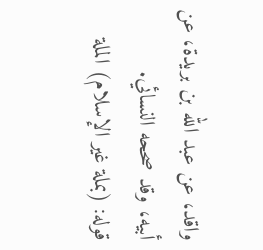واقد، عن عبد الله بن بريدة، عن أبيه، وقد صححه النسائي.
قوله: (بملة غير الإسلام) الملة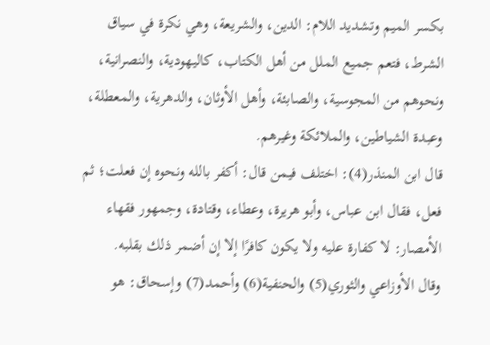بكسر الميم وتشديد اللام: الدين، والشريعة، وهي نكرة في سياق الشرط، فتعم جميع الملل من أهل الكتاب، كاليهودية، والنصرانية، ونحوهم من المجوسية، والصابئة، وأهل الأوثان، والدهرية، والمعطلة، وعبدة الشياطين، والملائكة وغيرهم.
قال ابن المنذر(4): اختلف فيمن قال: أكفر بالله ونحوه إن فعلت؛ ثم فعل، فقال ابن عباس، وأبو هريرة، وعطاء، وقتادة، وجمهور فقهاء الأمصار: لا كفارة عليه ولا يكون كافرًا إلا إن أضمر ذلك بقلبه.
وقال الأوزاعي والثوري(5) والحنفية(6) وأحمد(7) وإسحاق: هو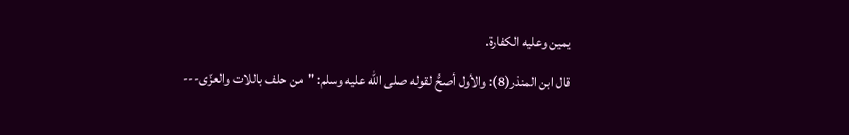يمين وعليه الكفارة.
قال ابن المنذر(8): والأول أصحُّ لقوله صلى الله عليه وسلم: "من حلف باللات والعزّى---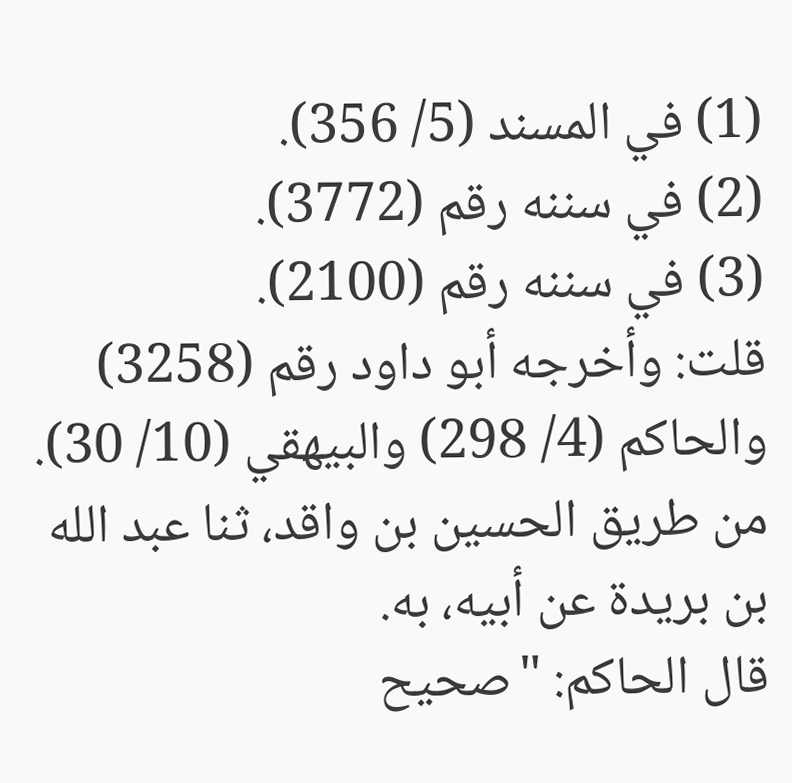(1) في المسند (5/ 356).
(2) في سننه رقم (3772).
(3) في سننه رقم (2100).
قلت: وأخرجه أبو داود رقم (3258) والحاكم (4/ 298) والبيهقي (10/ 30).
من طريق الحسين بن واقد، ثنا عبد الله بن بريدة عن أبيه، به.
قال الحاكم: "صحيح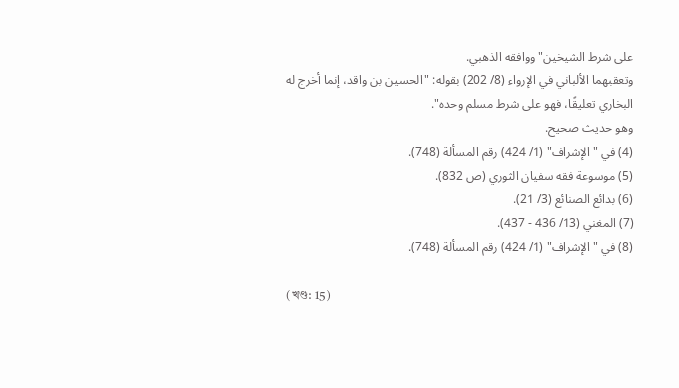على شرط الشيخين" ووافقه الذهبي.
وتعقبهما الألباني في الإرواء (8/ 202) بقوله: "الحسين بن واقد، إنما أخرج له البخاري تعليقًا، فهو على شرط مسلم وحده".
وهو حديث صحيح.
(4) في "الإشراف" (1/ 424) رقم المسألة (748).
(5) موسوعة فقه سفيان الثوري (ص 832).
(6) بدائع الصنائع (3/ 21).
(7) المغني (13/ 436 - 437).
(8) في "الإشراف" (1/ 424) رقم المسألة (748).

(খণ্ড: 15)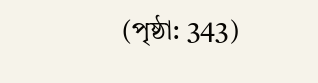(পৃষ্ঠা: 343)